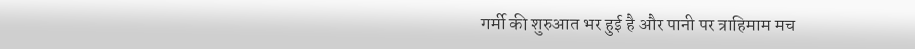गर्मी की शुरुआत भर हुई है और पानी पर त्राहिमाम मच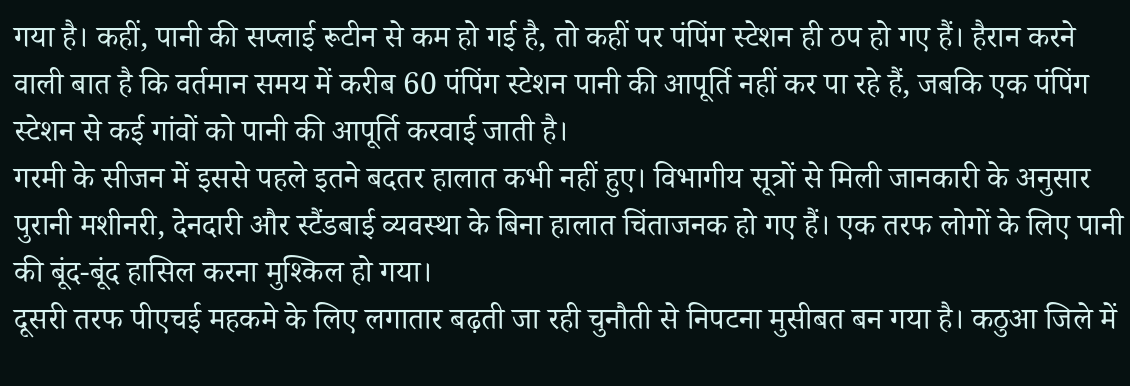गया है। कहीं, पानी की सप्लाई रूटीन से कम हो गई है, तो कहीं पर पंपिंग स्टेशन ही ठप हो गए हैं। हैरान करने वाली बात है कि वर्तमान समय में करीब 60 पंपिंग स्टेशन पानी की आपूर्ति नहीं कर पा रहे हैं, जबकि एक पंपिंग स्टेशन से कई गांवों को पानी की आपूर्ति करवाई जाती है।
गरमी के सीजन में इससे पहले इतने बदतर हालात कभी नहीं हुए। विभागीय सूत्रों से मिली जानकारी के अनुसार पुरानी मशीनरी, देनदारी और स्टैंडबाई व्यवस्था के बिना हालात चिंताजनक हो गए हैं। एक तरफ लोगों के लिए पानी की बूंद-बूंद हासिल करना मुश्किल हो गया।
दूसरी तरफ पीएचई महकमे के लिए लगातार बढ़ती जा रही चुनौती से निपटना मुसीबत बन गया है। कठुआ जिले में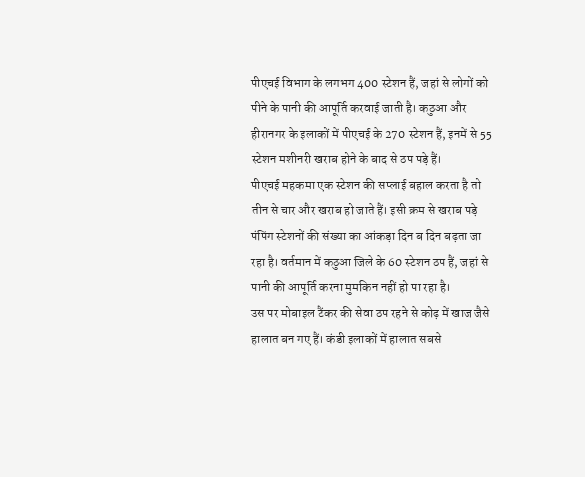पीएचई विभाग के लगभग 400 स्टेशन हैं, जहां से लोगों को पीने के पानी की आपूर्ति करवाई जाती है। कठुआ और हीरानगर के इलाकों में पीएचई के 270 स्टेशन हैं, इनमें से 55 स्टेशन मशीनरी खराब होने के बाद से ठप पड़े हैं।
पीएचई महकमा एक स्टेशन की सप्लाई बहाल करता है तो तीन से चार और खराब हो जाते हैं। इसी क्रम से खराब पड़े पंपिंग स्टेशनों की संख्या का आंकड़ा दिन ब दिन बढ़ता जा रहा है। वर्तमान में कठुआ जिले के 60 स्टेशन ठप हैं, जहां से पानी की आपूर्ति करना मुमकिन नहीं हो पा रहा है।
उस पर मोबाइल टैंकर की सेवा ठप रहने से कोढ़ में खाज जैसे हालात बन गए हैं। कंडी इलाकों में हालात सबसे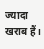ज्यादा खराब हैं।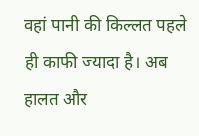वहां पानी की किल्लत पहले ही काफी ज्यादा है। अब हालत और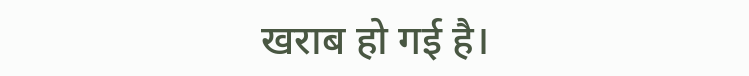खराब हो गई है।